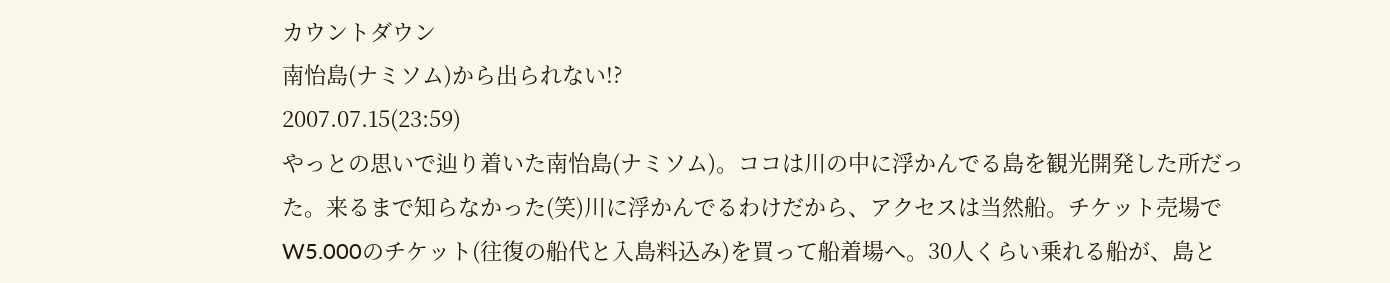カウントダウン
南怡島(ナミソム)から出られない!?
2007.07.15(23:59)
やっとの思いで辿り着いた南怡島(ナミソム)。ココは川の中に浮かんでる島を観光開発した所だった。来るまで知らなかった(笑)川に浮かんでるわけだから、アクセスは当然船。チケット売場でW5.000のチケット(往復の船代と入島料込み)を買って船着場へ。30人くらい乗れる船が、島と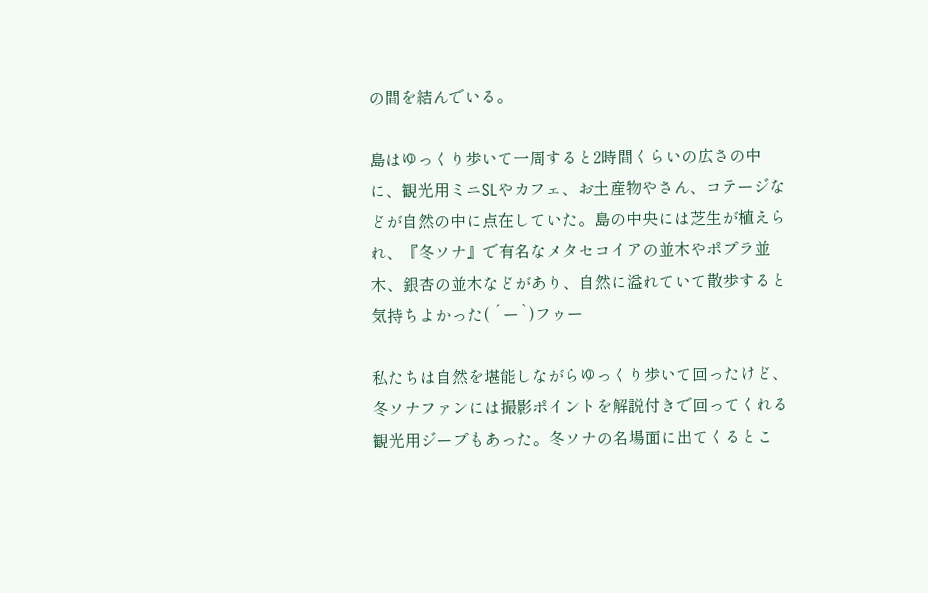の間を結んでいる。

島はゆっくり歩いて一周すると2時間くらいの広さの中に、観光用ミニSLやカフェ、お土産物やさん、コテージなどが自然の中に点在していた。島の中央には芝生が植えられ、『冬ソナ』で有名なメタセコイアの並木やポプラ並木、銀杏の並木などがあり、自然に溢れていて散歩すると気持ちよかった( ´ー`)フゥー

私たちは自然を堪能しながらゆっくり歩いて回ったけど、冬ソナファンには撮影ポイントを解説付きで回ってくれる観光用ジープもあった。冬ソナの名場面に出てくるとこ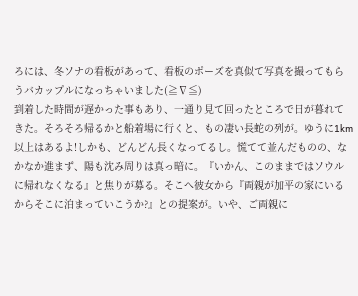ろには、冬ソナの看板があって、看板のポーズを真似て写真を撮ってもらうバカップルになっちゃいました(≧∇≦)
到着した時間が遅かった事もあり、一通り見て回ったところで日が暮れてきた。そろそろ帰るかと船着場に行くと、もの凄い長蛇の列が。ゆうに1km以上はあるよ!しかも、どんどん長くなってるし。慌てて並んだものの、なかなか進まず、陽も沈み周りは真っ暗に。『いかん、このままではソウルに帰れなくなる』と焦りが募る。そこへ彼女から『両親が加平の家にいるからそこに泊まっていこうか?』との提案が。いや、ご両親に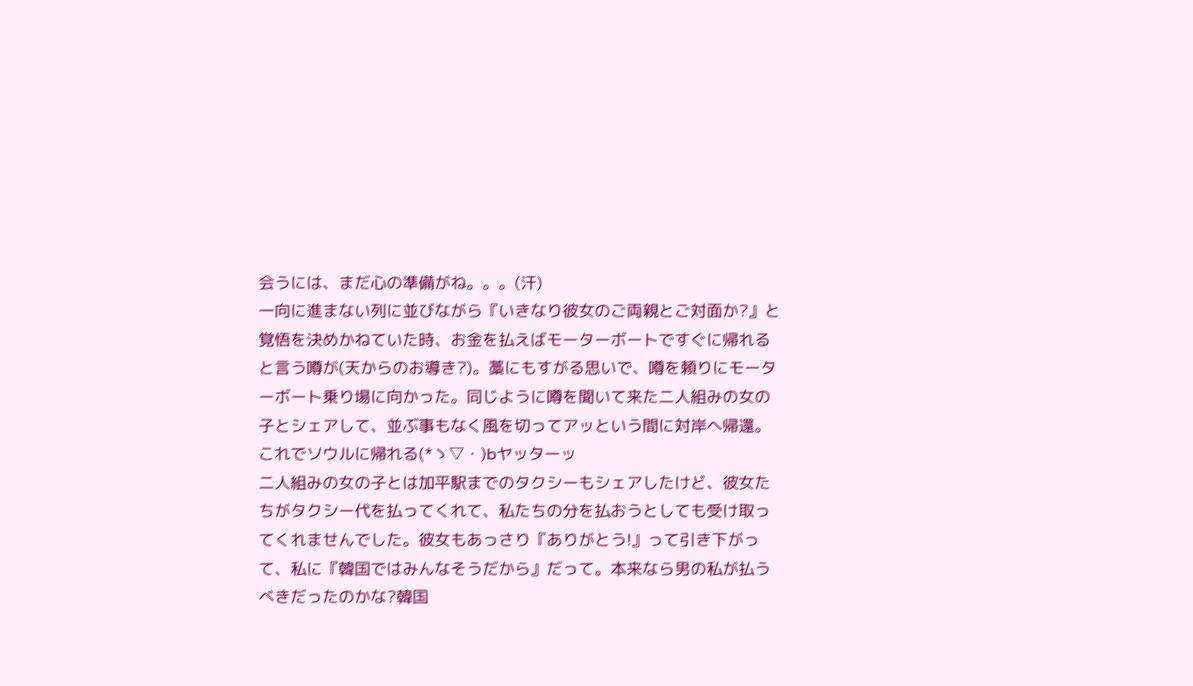会うには、まだ心の準備がね。。。(汗)
一向に進まない列に並びながら『いきなり彼女のご両親とご対面か?』と覚悟を決めかねていた時、お金を払えばモーターボートですぐに帰れると言う噂が(天からのお導き?)。藁にもすがる思いで、噂を頼りにモーターボート乗り場に向かった。同じように噂を聞いて来た二人組みの女の子とシェアして、並ぶ事もなく風を切ってアッという間に対岸へ帰還。これでソウルに帰れる(*ゝ▽・)bヤッターッ
二人組みの女の子とは加平駅までのタクシーもシェアしたけど、彼女たちがタクシー代を払ってくれて、私たちの分を払おうとしても受け取ってくれませんでした。彼女もあっさり『ありがとう!』って引き下がって、私に『韓国ではみんなそうだから』だって。本来なら男の私が払うべきだったのかな?韓国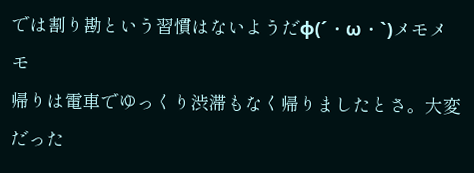では割り勘という習慣はないようだφ(´・ω・`)メモメモ
帰りは電車でゆっくり渋滞もなく帰りましたとさ。大変だった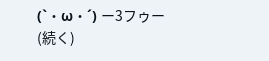(`・ω・´) ー3フゥー
(続く)